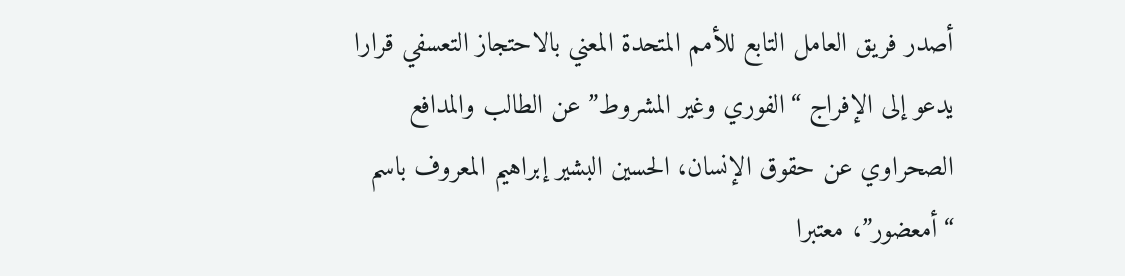أصدر فريق العامل التابع للأمم المتحدة المعني بالاحتجاز التعسفي قرارا يدعو إلى الإفراج “الفوري وغير المشروط” عن الطالب والمدافع الصحراوي عن حقوق الإنسان، الحسين البشير إبراهيم المعروف باسم “أمعضور”، معتبرا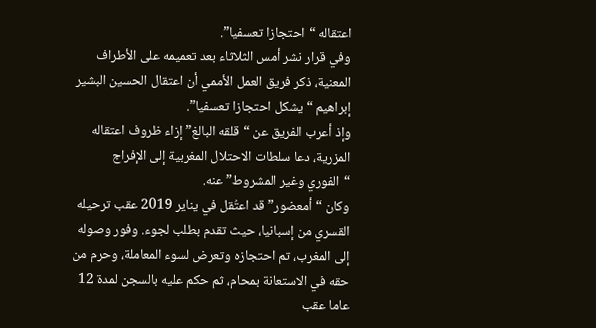اعتقاله “احتجازا تعسفيا”.
وفي قرار نشر أمس الثلاثاء بعد تعميمه على الأطراف المعنية، ذكر فريق العمل الأممي أن اعتقال الحسين البشير إبراهيم “يشكل احتجازا تعسفيا”.
وإذ أعرب الفريق عن “قلقه البالغ” إزاء ظروف اعتقاله المزرية، دعا سلطات الاحتلال المغربية إلى الإفراج “الفوري وغير المشروط” عنه.
وكان “أمعضور” قد اعتُقل في يناير 2019 عقب ترحيله القسري من إسبانيا، حيث تقدم بطلب لجوء. وفور وصوله إلى المغرب، تم احتجازه وتعرض لسوء المعاملة، وحرم من حقه في الاستعانة بمحام، ثم حكم عليه بالسجن لمدة 12 عاما عقب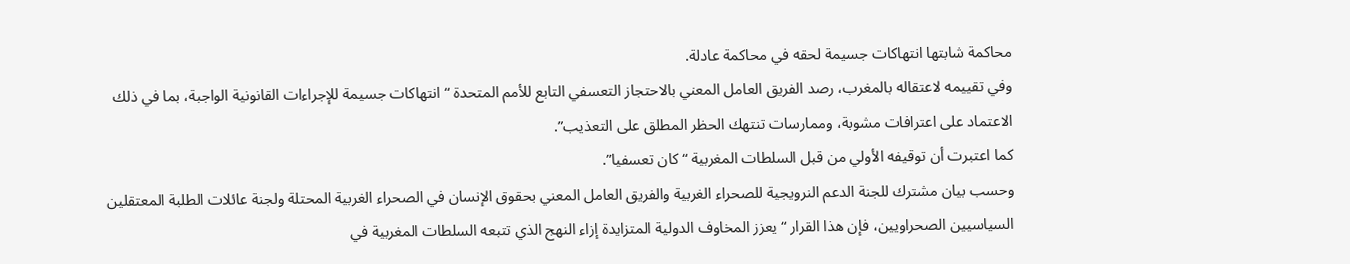محاكمة شابتها انتهاكات جسيمة لحقه في محاكمة عادلة.
وفي تقييمه لاعتقاله بالمغرب، رصد الفريق العامل المعني بالاحتجاز التعسفي التابع للأمم المتحدة “انتهاكات جسيمة للإجراءات القانونية الواجبة، بما في ذلك الاعتماد على اعترافات مشوبة، وممارسات تنتهك الحظر المطلق على التعذيب”.
كما اعتبرت أن توقيفه الأولي من قبل السلطات المغربية “كان تعسفيا”.
وحسب بيان مشترك للجنة الدعم النرويجية للصحراء الغربية والفريق العامل المعني بحقوق الإنسان في الصحراء الغربية المحتلة ولجنة عائلات الطلبة المعتقلين السياسيين الصحراويين، فإن هذا القرار “يعزز المخاوف الدولية المتزايدة إزاء النهج الذي تتبعه السلطات المغربية في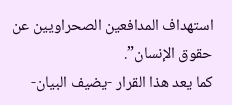استهداف المدافعين الصحراويين عن حقوق الإنسان”.
كما يعد هذا القرار -يضيف البيان-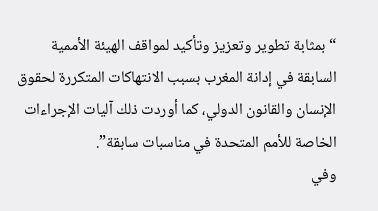“بمثابة تطوير وتعزيز وتأكيد لمواقف الهيئة الأممية السابقة في إدانة المغرب بسبب الانتهاكات المتكررة لحقوق الإنسان والقانون الدولي، كما أوردت ذلك آليات الإجراءات الخاصة للأمم المتحدة في مناسبات سابقة”.
وفي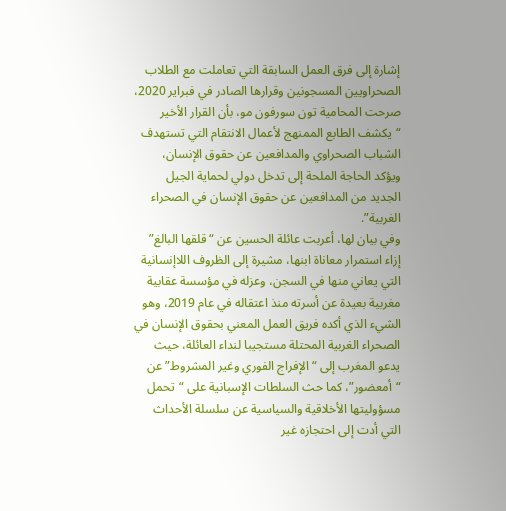إشارة إلى فرق العمل السابقة التي تعاملت مع الطلاب الصحراويين المسجونين وقرارها الصادر في فبراير 2020، صرحت المحامية تون سورفون مو، بأن القرار الأخير “يكشف الطابع الممنهج لأعمال الانتقام التي تستهدف الشباب الصحراوي والمدافعين عن حقوق الإنسان، ويؤكد الحاجة الملحة إلى تدخل دولي لحماية الجيل الجديد من المدافعين عن حقوق الإنسان في الصحراء الغربية”.
وفي بيان لها، أعربت عائلة الحسين عن “قلقها البالغ” إزاء استمرار معاناة ابنها، مشيرة إلى الظروف اللاإنسانية التي يعاني منها في السجن، وعزله في مؤسسة عقابية مغربية بعيدة عن أسرته منذ اعتقاله في عام 2019، وهو الشيء الذي أكده فريق العمل المعني بحقوق الإنسان في الصحراء الغربية المحتلة مستجيبا لنداء العائلة، حيث يدعو المغرب إلى “الإفراج الفوري وغير المشروط” عن “أمعضور”، كما حث السلطات الإسبانية على “تحمل مسؤوليتها الأخلاقية والسياسية عن سلسلة الأحداث التي أدت إلى احتجازه غير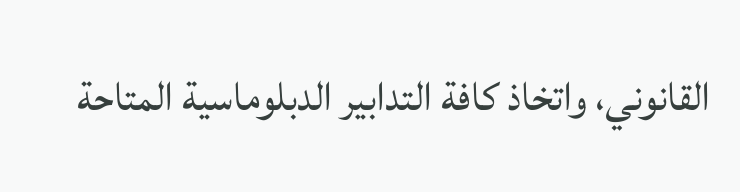القانوني، واتخاذ كافة التدابير الدبلوماسية المتاحة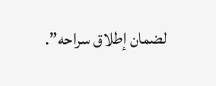لضمان إطلاق سراحه”.